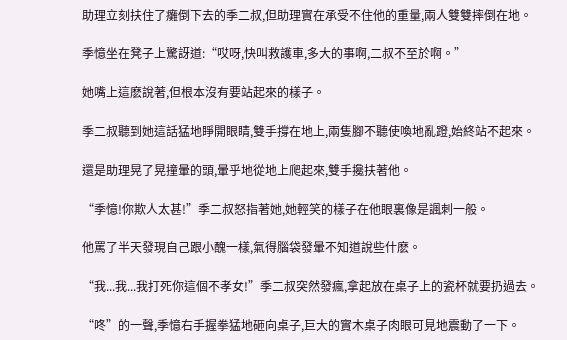助理立刻扶住了癱倒下去的季二叔,但助理實在承受不住他的重量,兩人雙雙摔倒在地。

季憶坐在凳子上驚訝道:“哎呀,快叫救護車,多大的事啊,二叔不至於啊。”

她嘴上這麽說著,但根本沒有要站起來的樣子。

季二叔聽到她這話猛地睜開眼睛,雙手撐在地上,兩隻腳不聽使喚地亂蹬,始終站不起來。

還是助理晃了晃撞暈的頭,暈乎地從地上爬起來,雙手攙扶著他。

“季憶!你欺人太甚!”季二叔怒指著她,她輕笑的樣子在他眼裏像是諷刺一般。

他罵了半天發現自己跟小醜一樣,氣得腦袋發暈不知道說些什麽。

“我...我...我打死你這個不孝女!”季二叔突然發瘋,拿起放在桌子上的瓷杯就要扔過去。

“咚”的一聲,季憶右手握拳猛地砸向桌子,巨大的實木桌子肉眼可見地震動了一下。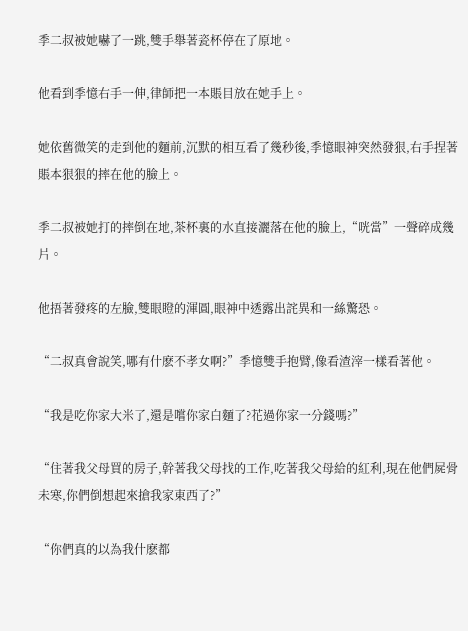季二叔被她嚇了一跳,雙手舉著瓷杯停在了原地。

他看到季憶右手一伸,律師把一本賬目放在她手上。

她依舊微笑的走到他的麵前,沉默的相互看了幾秒後,季憶眼神突然發狠,右手捏著賬本狠狠的摔在他的臉上。

季二叔被她打的摔倒在地,茶杯裏的水直接灑落在他的臉上,“咣當”一聲碎成幾片。

他捂著發疼的左臉,雙眼瞪的渾圓,眼神中透露出詫異和一絲驚恐。

“二叔真會說笑,哪有什麽不孝女啊?”季憶雙手抱臂,像看渣滓一樣看著他。

“我是吃你家大米了,還是嚐你家白麵了?花過你家一分錢嗎?”

“住著我父母買的房子,幹著我父母找的工作,吃著我父母給的紅利,現在他們屍骨未寒,你們倒想起來搶我家東西了?”

“你們真的以為我什麽都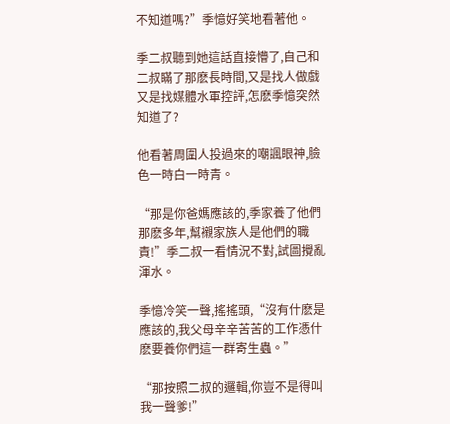不知道嗎?”季憶好笑地看著他。

季二叔聽到她這話直接懵了,自己和二叔瞞了那麽長時間,又是找人做戲又是找媒體水軍控評,怎麽季憶突然知道了?

他看著周圍人投過來的嘲諷眼神,臉色一時白一時青。

“那是你爸媽應該的,季家養了他們那麽多年,幫襯家族人是他們的職責!”季二叔一看情況不對,試圖攪亂渾水。

季憶冷笑一聲,搖搖頭,“沒有什麽是應該的,我父母辛辛苦苦的工作憑什麽要養你們這一群寄生蟲。”

“那按照二叔的邏輯,你豈不是得叫我一聲爹!”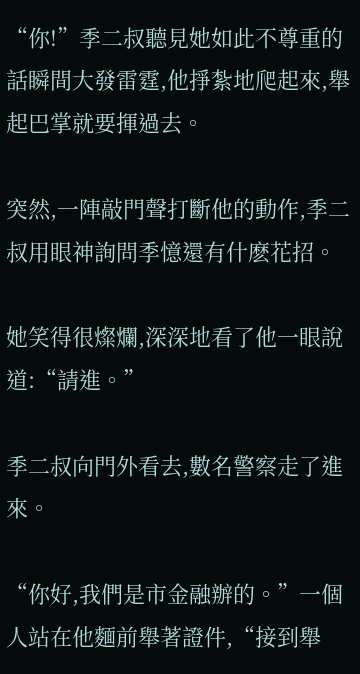“你!”季二叔聽見她如此不尊重的話瞬間大發雷霆,他掙紮地爬起來,舉起巴掌就要揮過去。

突然,一陣敲門聲打斷他的動作,季二叔用眼神詢問季憶還有什麽花招。

她笑得很燦爛,深深地看了他一眼說道:“請進。”

季二叔向門外看去,數名警察走了進來。

“你好,我們是市金融辦的。”一個人站在他麵前舉著證件,“接到舉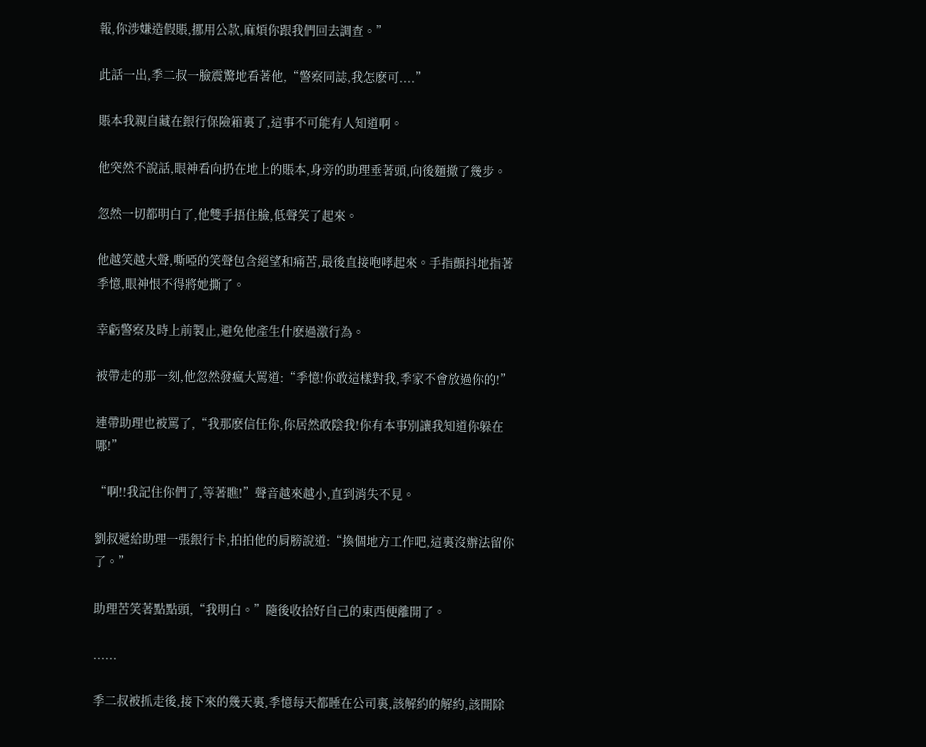報,你涉嫌造假賬,挪用公款,麻煩你跟我們回去調查。”

此話一出,季二叔一臉震驚地看著他,“警察同誌,我怎麽可....”

賬本我親自藏在銀行保險箱裏了,這事不可能有人知道啊。

他突然不說話,眼神看向扔在地上的賬本,身旁的助理垂著頭,向後麵撤了幾步。

忽然一切都明白了,他雙手捂住臉,低聲笑了起來。

他越笑越大聲,嘶啞的笑聲包含絕望和痛苦,最後直接咆哮起來。手指顫抖地指著季憶,眼神恨不得將她撕了。

幸虧警察及時上前製止,避免他產生什麽過激行為。

被帶走的那一刻,他忽然發瘋大罵道:“季憶!你敢這樣對我,季家不會放過你的!”

連帶助理也被罵了,“我那麽信任你,你居然敢陰我!你有本事別讓我知道你躲在哪!”

“啊!!我記住你們了,等著瞧!”聲音越來越小,直到消失不見。

劉叔遞給助理一張銀行卡,拍拍他的肩膀說道:“換個地方工作吧,這裏沒辦法留你了。”

助理苦笑著點點頭,“我明白。”隨後收拾好自己的東西便離開了。

......

季二叔被抓走後,接下來的幾天裏,季憶每天都睡在公司裏,該解約的解約,該開除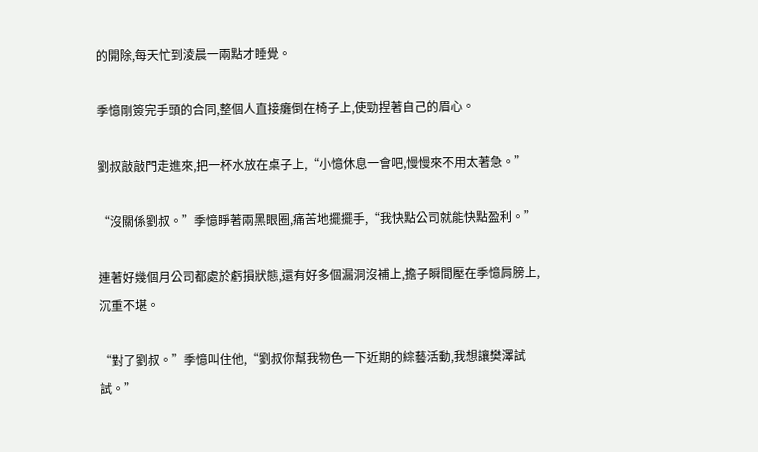的開除,每天忙到淩晨一兩點才睡覺。

季憶剛簽完手頭的合同,整個人直接癱倒在椅子上,使勁捏著自己的眉心。

劉叔敲敲門走進來,把一杯水放在桌子上,“小憶休息一會吧,慢慢來不用太著急。”

“沒關係劉叔。”季憶睜著兩黑眼圈,痛苦地擺擺手,“我快點公司就能快點盈利。”

連著好幾個月公司都處於虧損狀態,還有好多個漏洞沒補上,擔子瞬間壓在季憶肩膀上,沉重不堪。

“對了劉叔。”季憶叫住他,“劉叔你幫我物色一下近期的綜藝活動,我想讓樊澤試試。”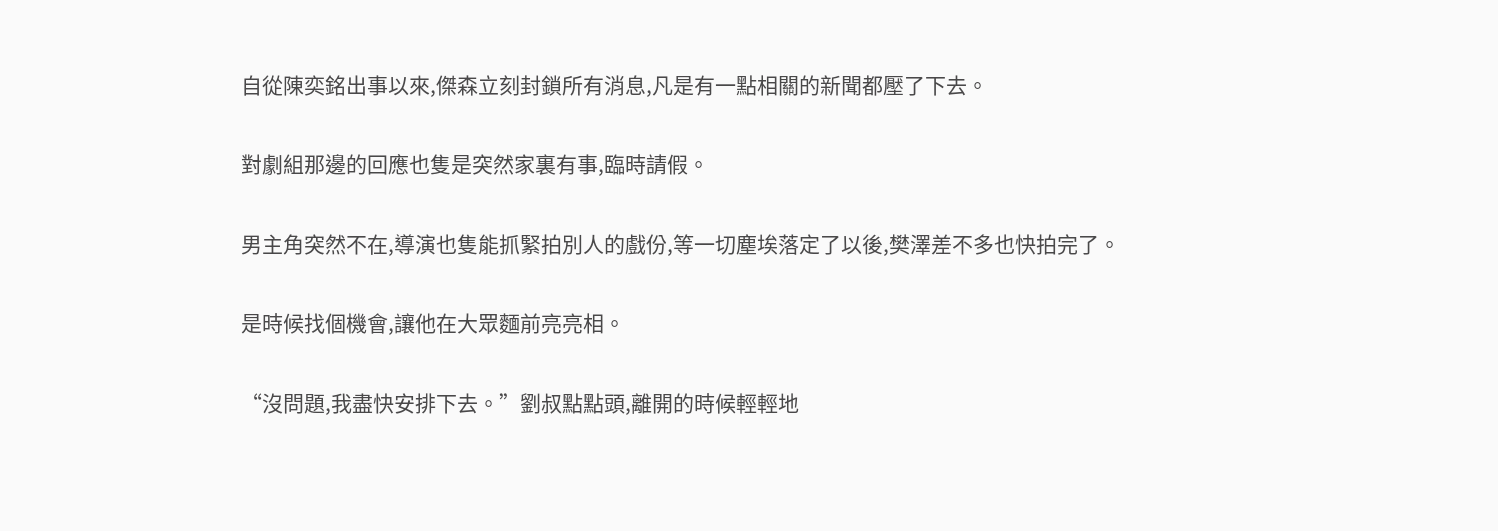自從陳奕銘出事以來,傑森立刻封鎖所有消息,凡是有一點相關的新聞都壓了下去。

對劇組那邊的回應也隻是突然家裏有事,臨時請假。

男主角突然不在,導演也隻能抓緊拍別人的戲份,等一切塵埃落定了以後,樊澤差不多也快拍完了。

是時候找個機會,讓他在大眾麵前亮亮相。

“沒問題,我盡快安排下去。”劉叔點點頭,離開的時候輕輕地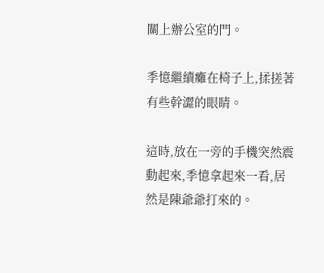關上辦公室的門。

季憶繼續癱在椅子上,揉搓著有些幹澀的眼睛。

這時,放在一旁的手機突然震動起來,季憶拿起來一看,居然是陳爺爺打來的。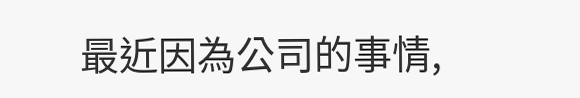最近因為公司的事情,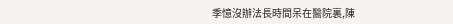季憶沒辦法長時間呆在醫院裏,陳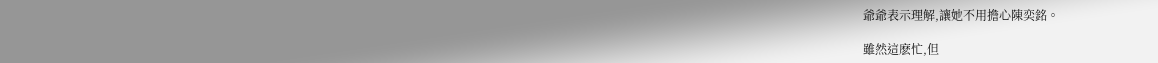爺爺表示理解,讓她不用擔心陳奕銘。

雖然這麽忙,但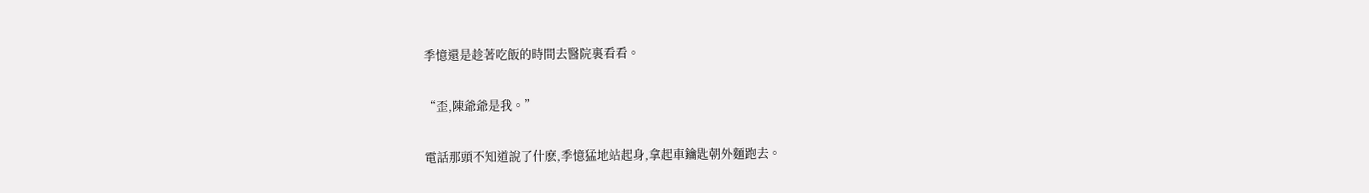季憶還是趁著吃飯的時間去醫院裏看看。

“歪,陳爺爺是我。”

電話那頭不知道說了什麽,季憶猛地站起身,拿起車鑰匙朝外麵跑去。